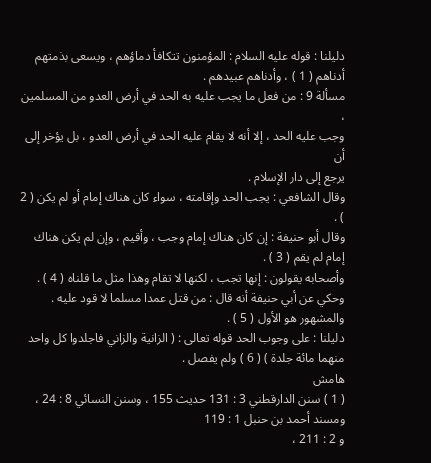دليلنا : قوله عليه السلام : المؤمنون تتكافأ دماؤهم ، ويسعى بذمتهم
أدناهم ( 1 ) ، وأدناهم عبيدهم .
مسألة 9 : من فعل ما يجب عليه به الحد في أرض العدو من المسلمين ،
وجب عليه الحد ، إلا أنه لا يقام عليه الحد في أرض العدو ، بل يؤخر إلى أن
يرجع إلى دار الإسلام .
وقال الشافعي : يجب الحد وإقامته ، سواء كان هناك إمام أو لم يكن ( 2 ) .
وقال أبو حنيفة : إن كان هناك إمام وجب ، وأقيم ، وإن لم يكن هناك
إمام لم يقم ( 3 ) .
وأصحابه يقولون : إنها تجب ، لكنها لا تقام وهذا مثل ما قلناه ( 4 ) .
وحكي عن أبي حنيفة أنه قال : من قتل عمدا مسلما لا قود عليه .
والمشهور هو الأول ( 5 ) .
دليلنا : على وجوب الحد قوله تعالى : ( الزانية والزاني فاجلدوا كل واحد
منهما مائة جلدة ) ( 6 ) ولم يفصل .
هامش
( 1 ) سنن الدارقطني 3 : 131 حديث 155 ، وسنن النسائي 8 : 24 ، ومسند أحمد بن حنبل 1 : 119
و 2 : 211 ،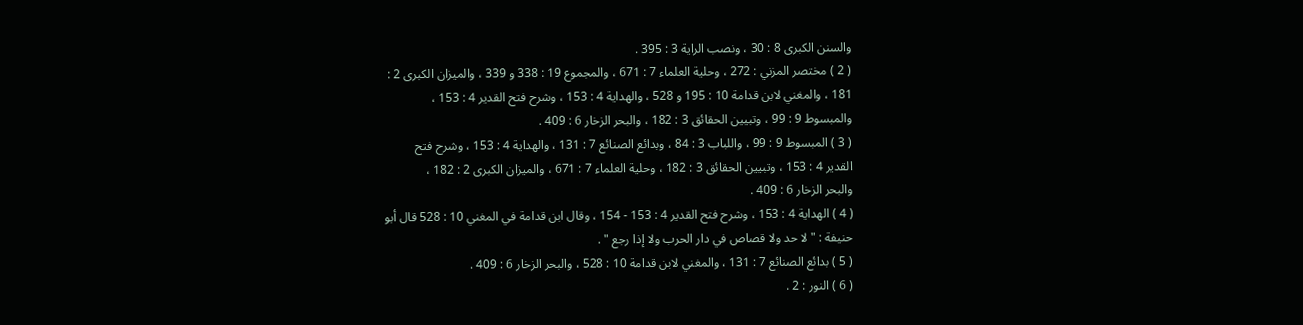والسنن الكبرى 8 : 30 ، ونصب الراية 3 : 395 .
( 2 ) مختصر المزني : 272 ، وحلية العلماء 7 : 671 ، والمجموع 19 : 338 و 339 ، والميزان الكبرى 2 :
181 ، والمغني لابن قدامة 10 : 195 و 528 ، والهداية 4 : 153 ، وشرح فتح القدير 4 : 153 ،
والمبسوط 9 : 99 ، وتبيين الحقائق 3 : 182 ، والبحر الزخار 6 : 409 .
( 3 ) المبسوط 9 : 99 ، واللباب 3 : 84 ، وبدائع الصنائع 7 : 131 ، والهداية 4 : 153 ، وشرح فتح
القدير 4 : 153 ، وتبيين الحقائق 3 : 182 ، وحلية العلماء 7 : 671 ، والميزان الكبرى 2 : 182 ،
والبحر الزخار 6 : 409 .
( 4 ) الهداية 4 : 153 ، وشرح فتح القدير 4 : 153 - 154 ، وقال ابن قدامة في المغني 10 : 528 قال أبو
حنيفة : " لا حد ولا قصاص في دار الحرب ولا إذا رجع " .
( 5 ) بدائع الصنائع 7 : 131 ، والمغني لابن قدامة 10 : 528 ، والبحر الزخار 6 : 409 .
( 6 ) النور : 2 .